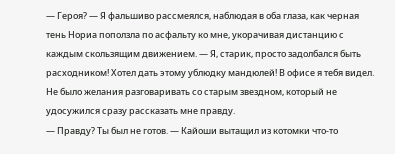— Героя? — Я фальшиво рассмеялся, наблюдая в оба глаза, как черная тень Нориа поползла по асфальту ко мне, укорачивая дистанцию с каждым скользящим движением. — Я, старик, просто задолбался быть расходником! Хотел дать этому ублюдку мандюлей! В офисе я тебя видел. Не было желания разговаривать со старым звездном, который не удосужился сразу рассказать мне правду.
— Правду? Ты был не готов. — Кайоши вытащил из котомки что-то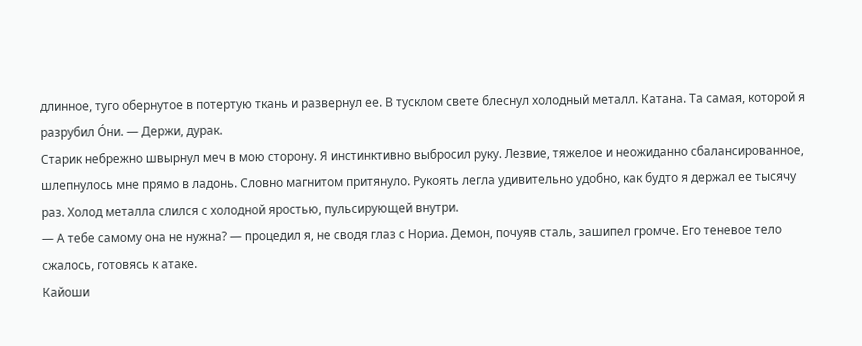длинное, туго обернутое в потертую ткань и развернул ее. В тусклом свете блеснул холодный металл. Катана. Та самая, которой я разрубил О́ни. — Держи, дурак.
Старик небрежно швырнул меч в мою сторону. Я инстинктивно выбросил руку. Лезвие, тяжелое и неожиданно сбалансированное, шлепнулось мне прямо в ладонь. Словно магнитом притянуло. Рукоять легла удивительно удобно, как будто я держал ее тысячу раз. Холод металла слился с холодной яростью, пульсирующей внутри.
— А тебе самому она не нужна? — процедил я, не сводя глаз с Нориа. Демон, почуяв сталь, зашипел громче. Его теневое тело сжалось, готовясь к атаке.
Кайоши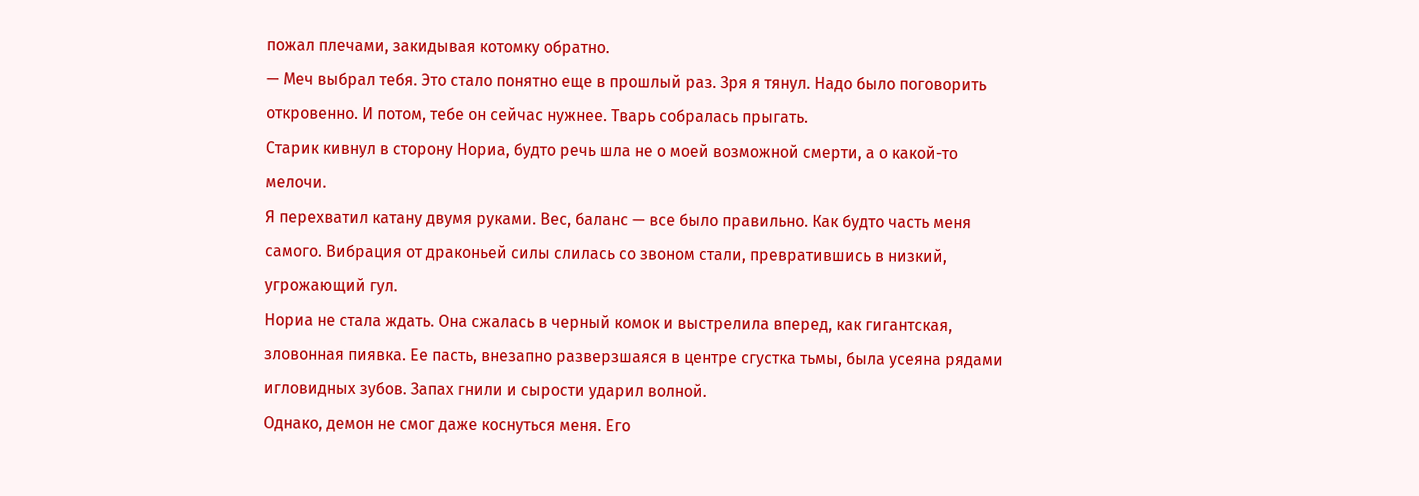пожал плечами, закидывая котомку обратно.
— Меч выбрал тебя. Это стало понятно еще в прошлый раз. Зря я тянул. Надо было поговорить откровенно. И потом, тебе он сейчас нужнее. Тварь собралась прыгать.
Старик кивнул в сторону Нориа, будто речь шла не о моей возможной смерти, а о какой-то мелочи.
Я перехватил катану двумя руками. Вес, баланс — все было правильно. Как будто часть меня самого. Вибрация от драконьей силы слилась со звоном стали, превратившись в низкий, угрожающий гул.
Нориа не стала ждать. Она сжалась в черный комок и выстрелила вперед, как гигантская, зловонная пиявка. Ее пасть, внезапно разверзшаяся в центре сгустка тьмы, была усеяна рядами игловидных зубов. Запах гнили и сырости ударил волной.
Однако, демон не смог даже коснуться меня. Его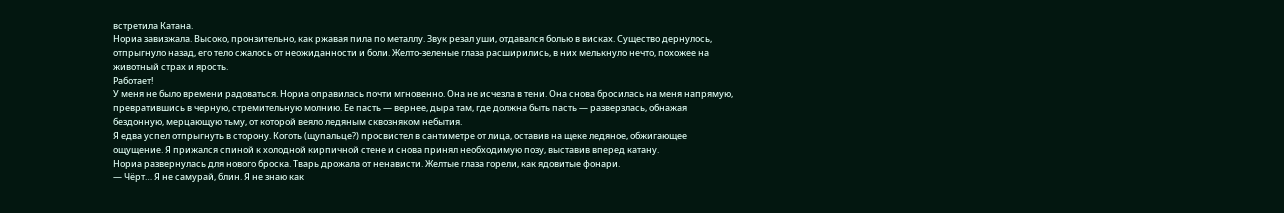встретила Катана.
Нориа завизжала. Высоко, пронзительно, как ржавая пила по металлу. Звук резал уши, отдавался болью в висках. Существо дернулось, отпрыгнуло назад, его тело сжалось от неожиданности и боли. Желто-зеленые глаза расширились, в них мелькнуло нечто, похожее на животный страх и ярость.
Работает!
У меня не было времени радоваться. Нориа оправилась почти мгновенно. Она не исчезла в тени. Она снова бросилась на меня напрямую, превратившись в черную, стремительную молнию. Ее пасть — вернее, дыра там, где должна быть пасть — разверзлась, обнажая бездонную, мерцающую тьму, от которой веяло ледяным сквозняком небытия.
Я едва успел отпрыгнуть в сторону. Коготь (щупальце?) просвистел в сантиметре от лица, оставив на щеке ледяное, обжигающее ощущение. Я прижался спиной к холодной кирпичной стене и снова принял необходимую позу, выставив вперед катану.
Нориа развернулась для нового броска. Тварь дрожала от ненависти. Желтые глаза горели, как ядовитые фонари.
— Чёрт… Я не самурай, блин. Я не знаю как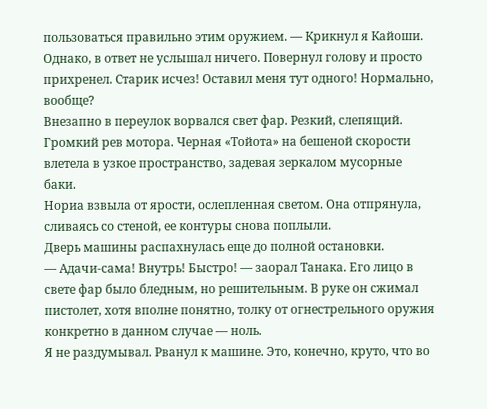пользоваться правильно этим оружием. — Крикнул я Кайоши.
Однако, в ответ не услышал ничего. Повернул голову и просто прихренел. Старик исчез! Оставил меня тут одного! Нормально, вообще?
Внезапно в переулок ворвался свет фар. Резкий, слепящий. Громкий рев мотора. Черная «Тойота» на бешеной скорости влетела в узкое пространство, задевая зеркалом мусорные баки.
Нориа взвыла от ярости, ослепленная светом. Она отпрянула, сливаясь со стеной, ее контуры снова поплыли.
Дверь машины распахнулась еще до полной остановки.
— Адачи-сама! Внутрь! Быстро! — заорал Танака. Его лицо в свете фар было бледным, но решительным. В руке он сжимал пистолет, хотя вполне понятно, толку от огнестрельного оружия конкретно в данном случае — ноль.
Я не раздумывал. Рванул к машине. Это, конечно, круто, что во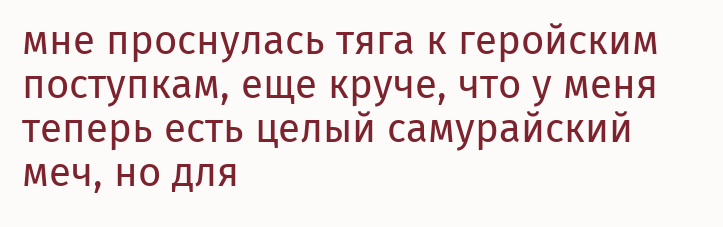мне проснулась тяга к геройским поступкам, еще круче, что у меня теперь есть целый самурайский меч, но для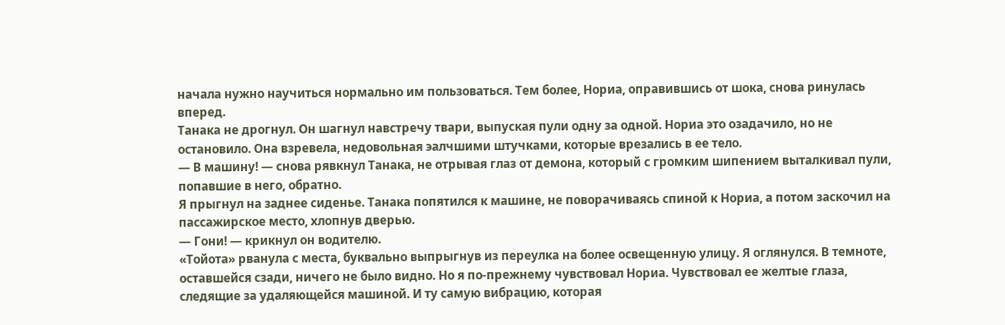начала нужно научиться нормально им пользоваться. Тем более, Нориа, оправившись от шока, снова ринулась вперед.
Танака не дрогнул. Он шагнул навстречу твари, выпуская пули одну за одной. Нориа это озадачило, но не остановило. Она взревела, недовольная эалчшими штучками, которые врезались в ее тело.
— В машину! — снова рявкнул Танака, не отрывая глаз от демона, который с громким шипением выталкивал пули, попавшие в него, обратно.
Я прыгнул на заднее сиденье. Танака попятился к машине, не поворачиваясь спиной к Нориа, а потом заскочил на пассажирское место, хлопнув дверью.
— Гони! — крикнул он водителю.
«Тойота» рванула с места, буквально выпрыгнув из переулка на более освещенную улицу. Я оглянулся. В темноте, оставшейся сзади, ничего не было видно. Но я по-прежнему чувствовал Нориа. Чувствовал ее желтые глаза, следящие за удаляющейся машиной. И ту самую вибрацию, которая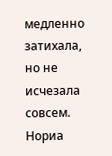медленно затихала, но не исчезала совсем. Нориа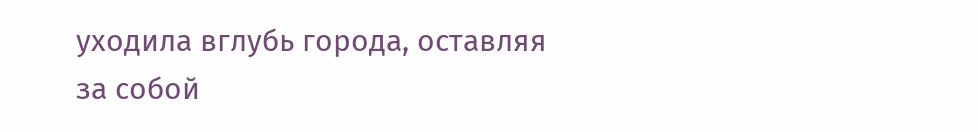уходила вглубь города, оставляя за собой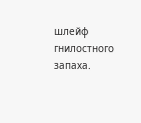шлейф гнилостного запаха.